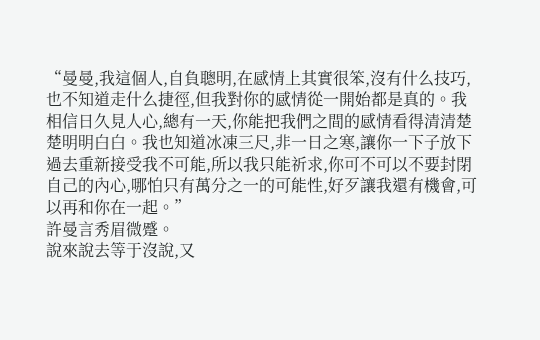“曼曼,我這個人,自負聰明,在感情上其實很笨,沒有什么技巧,也不知道走什么捷徑,但我對你的感情從一開始都是真的。我相信日久見人心,總有一天,你能把我們之間的感情看得清清楚楚明明白白。我也知道冰凍三尺,非一日之寒,讓你一下子放下過去重新接受我不可能,所以我只能祈求,你可不可以不要封閉自己的內心,哪怕只有萬分之一的可能性,好歹讓我還有機會,可以再和你在一起。”
許曼言秀眉微蹙。
說來說去等于沒說,又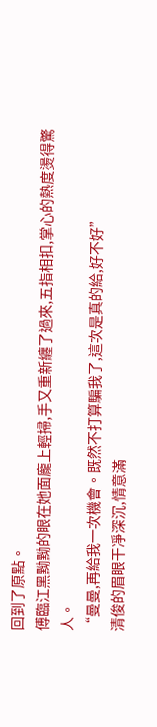回到了原點。
傅臨江黑黝黝的眼在她面龐上輕掃,手又重新纏了過來,五指相扣,掌心的熱度燙得驚人。
“曼曼,再給我一次機會。既然不打算騙我了,這次是真的給,好不好”
清俊的眉眼干凈深沉,情意滿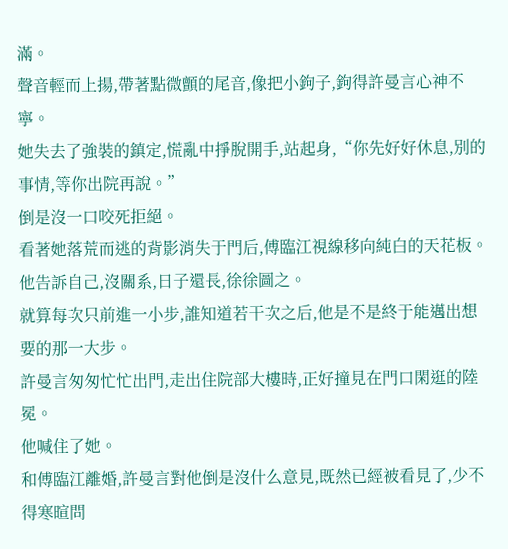滿。
聲音輕而上揚,帶著點微顫的尾音,像把小鉤子,鉤得許曼言心神不寧。
她失去了強裝的鎮定,慌亂中掙脫開手,站起身,“你先好好休息,別的事情,等你出院再說。”
倒是沒一口咬死拒絕。
看著她落荒而逃的背影消失于門后,傅臨江視線移向純白的天花板。
他告訴自己,沒關系,日子還長,徐徐圖之。
就算每次只前進一小步,誰知道若干次之后,他是不是終于能邁出想要的那一大步。
許曼言匆匆忙忙出門,走出住院部大樓時,正好撞見在門口閑逛的陸冕。
他喊住了她。
和傅臨江離婚,許曼言對他倒是沒什么意見,既然已經被看見了,少不得寒暄問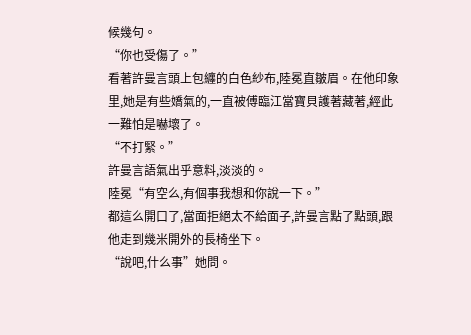候幾句。
“你也受傷了。”
看著許曼言頭上包纏的白色紗布,陸冕直皺眉。在他印象里,她是有些嬌氣的,一直被傅臨江當寶貝護著藏著,經此一難怕是嚇壞了。
“不打緊。”
許曼言語氣出乎意料,淡淡的。
陸冕“有空么,有個事我想和你說一下。”
都這么開口了,當面拒絕太不給面子,許曼言點了點頭,跟他走到幾米開外的長椅坐下。
“說吧,什么事”她問。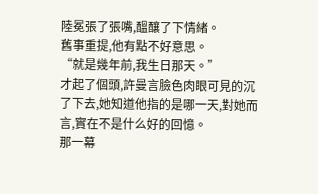陸冕張了張嘴,醞釀了下情緒。
舊事重提,他有點不好意思。
“就是幾年前,我生日那天。”
才起了個頭,許曼言臉色肉眼可見的沉了下去,她知道他指的是哪一天,對她而言,實在不是什么好的回憶。
那一幕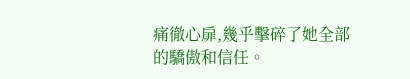痛徹心扉,幾乎擊碎了她全部的驕傲和信任。